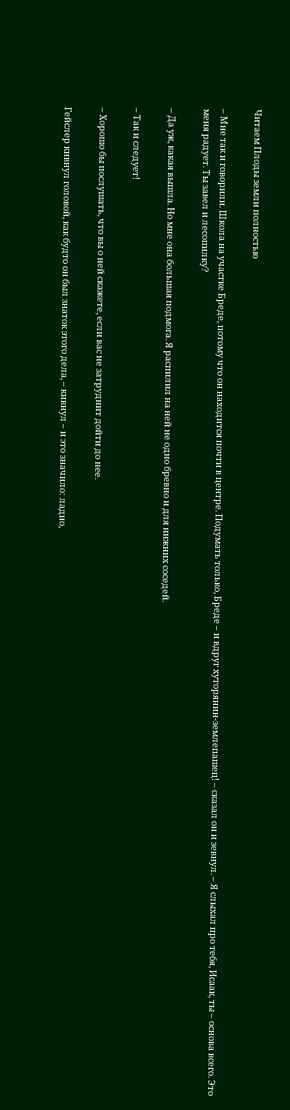Читаем Плоды земли полностью

– Мне так и говорили. Школа на участке Бреде, потому что он находится почти в центре. Подумать только, Бреде – и вдруг хуторянин-землепашец! – сказал он и зевнул. – Я слыхал про тебя, Исаак, ты – основа всего. Это меня радует. Ты завел и лесопилку?

– Да уж, какая вышла. Но мне она большая подмога. Я распилил на ней не одно бревно и для нижних соседей.

– Так и следует!

– Хорошо бы послушать, что вы о ней скажете, если вас не затруднит дойти до нее.

Гейслер кивнул головой, как будто он был знаток этого дела, – кивнул – и это значило: ладно,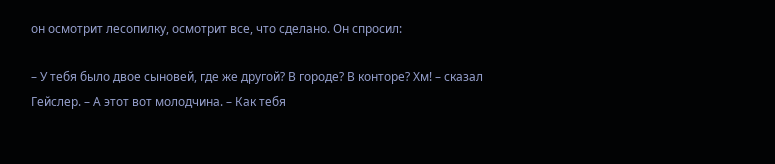он осмотрит лесопилку, осмотрит все, что сделано. Он спросил:

– У тебя было двое сыновей, где же другой? В городе? В конторе? Хм! – сказал Гейслер. – А этот вот молодчина. – Как тебя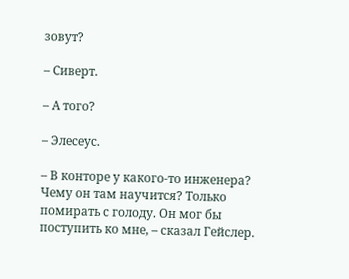зовут?

– Сиверт.

– А того?

– Элесеус.

– В конторе у какого-то инженера? Чему он там научится? Только помирать с голоду. Он мог бы поступить ко мне, – сказал Гейслер.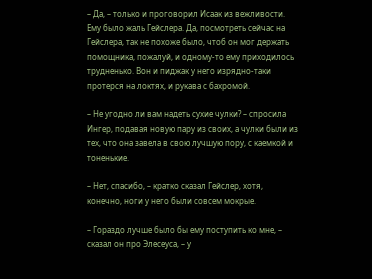– Да, – только и проговорил Исаак из вежливости. Ему было жаль Гейслера. Да, посмотреть сейчас на Гейслера, так не похоже было, чтоб он мог держать помощника, пожалуй, и одному-то ему приходилось трудненько. Вон и пиджак у него изрядно-таки протерся на локтях, и рукава с бахромой.

– Не угодно ли вам надеть сухие чулки? – спросила Ингер, подавая новую пару из своих, а чулки были из тех, что она завела в свою лучшую пору, с каемкой и тоненькие.

– Нет, спасибо, – кратко сказал Гейслер, хотя, конечно, ноги у него были совсем мокрые.

– Гораздо лучше было бы ему поступить ко мне, – сказал он про Элесеуса, – у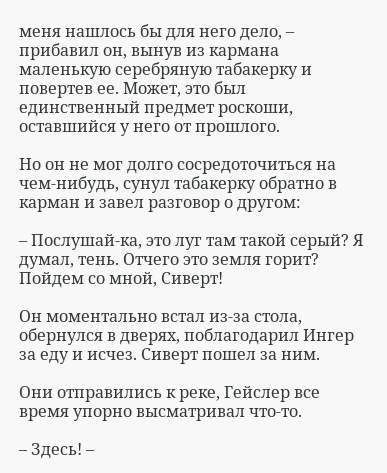меня нашлось бы для него дело, – прибавил он, вынув из кармана маленькую серебряную табакерку и повертев ее. Может, это был единственный предмет роскоши, оставшийся у него от прошлого.

Но он не мог долго сосредоточиться на чем-нибудь, сунул табакерку обратно в карман и завел разговор о другом:

– Послушай-ка, это луг там такой серый? Я думал, тень. Отчего это земля горит? Пойдем со мной, Сиверт!

Он моментально встал из-за стола, обернулся в дверях, поблагодарил Ингер за еду и исчез. Сиверт пошел за ним.

Они отправились к реке, Гейслер все время упорно высматривал что-то.

– Здесь! –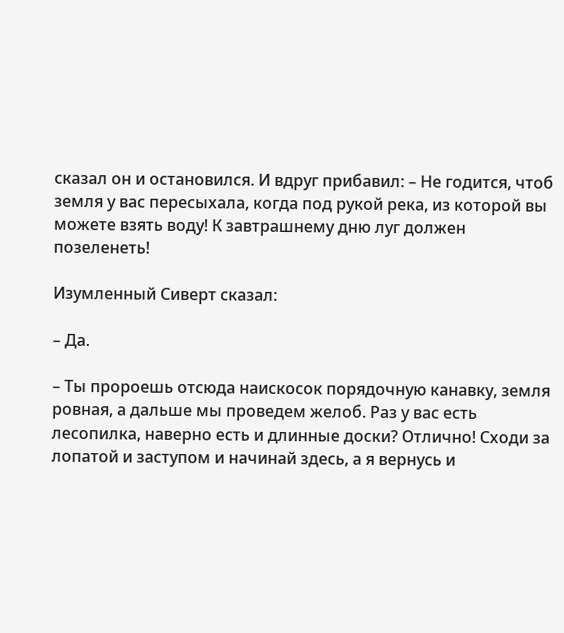сказал он и остановился. И вдруг прибавил: – Не годится, чтоб земля у вас пересыхала, когда под рукой река, из которой вы можете взять воду! К завтрашнему дню луг должен позеленеть!

Изумленный Сиверт сказал:

– Да.

– Ты пророешь отсюда наискосок порядочную канавку, земля ровная, а дальше мы проведем желоб. Раз у вас есть лесопилка, наверно есть и длинные доски? Отлично! Сходи за лопатой и заступом и начинай здесь, а я вернусь и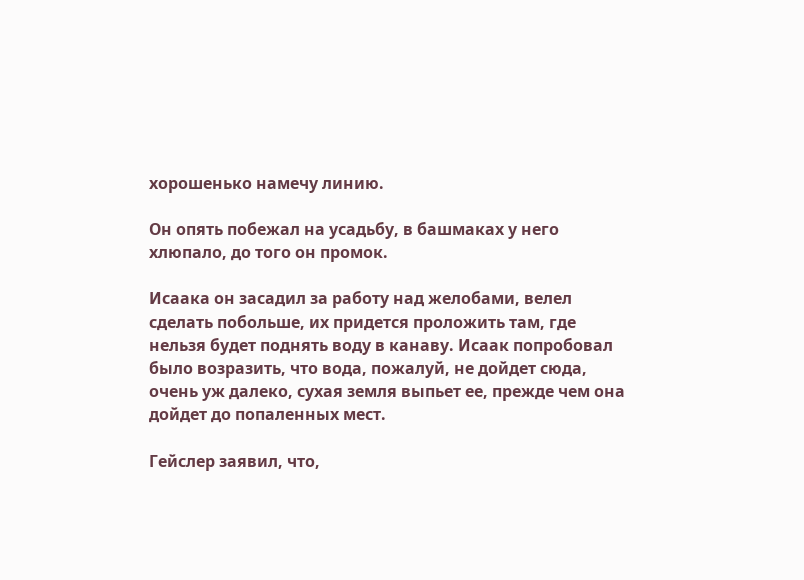хорошенько намечу линию.

Он опять побежал на усадьбу, в башмаках у него хлюпало, до того он промок.

Исаака он засадил за работу над желобами, велел сделать побольше, их придется проложить там, где нельзя будет поднять воду в канаву. Исаак попробовал было возразить, что вода, пожалуй, не дойдет сюда, очень уж далеко, сухая земля выпьет ее, прежде чем она дойдет до попаленных мест.

Гейслер заявил, что,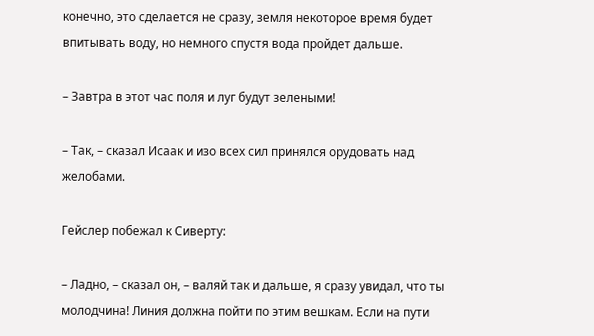конечно, это сделается не сразу, земля некоторое время будет впитывать воду, но немного спустя вода пройдет дальше.

– Завтра в этот час поля и луг будут зелеными!

– Так, – сказал Исаак и изо всех сил принялся орудовать над желобами.

Гейслер побежал к Сиверту:

– Ладно, – сказал он, – валяй так и дальше, я сразу увидал, что ты молодчина! Линия должна пойти по этим вешкам. Если на пути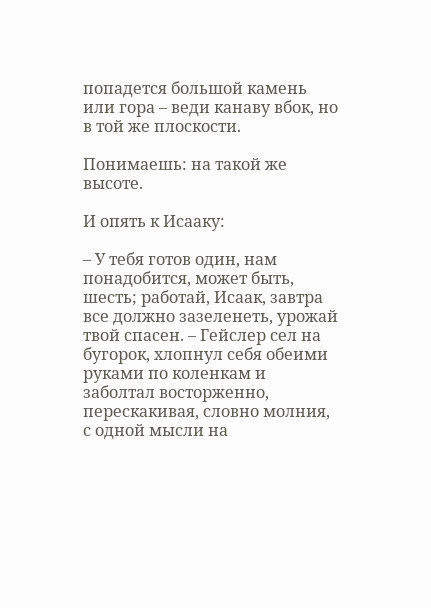попадется большой камень или гора – веди канаву вбок, но в той же плоскости.

Понимаешь: на такой же высоте.

И опять к Исааку:

– У тебя готов один, нам понадобится, может быть, шесть; работай, Исаак, завтра все должно зазеленеть, урожай твой спасен. – Гейслер сел на бугорок, хлопнул себя обеими руками по коленкам и заболтал восторженно, перескакивая, словно молния, с одной мысли на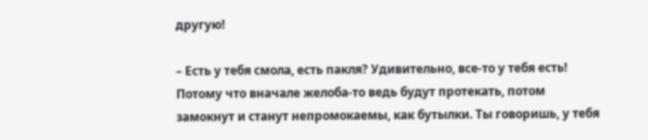другую!

– Есть у тебя смола, есть пакля? Удивительно, все-то у тебя есть! Потому что вначале желоба-то ведь будут протекать, потом замокнут и станут непромокаемы, как бутылки. Ты говоришь, у тебя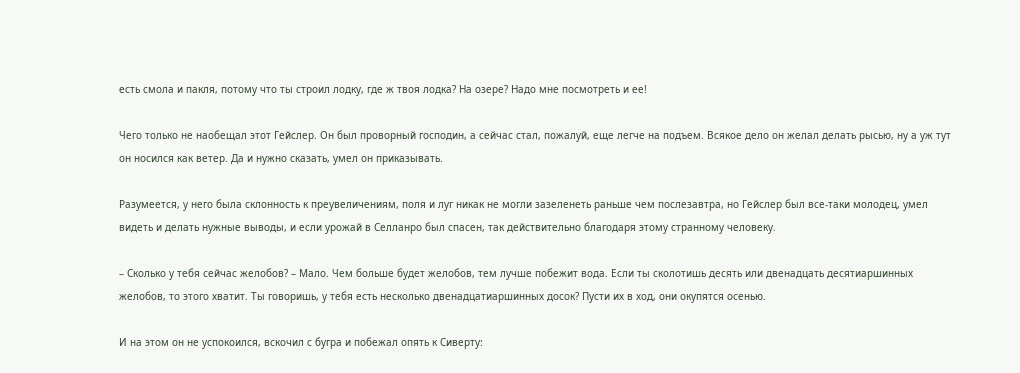есть смола и пакля, потому что ты строил лодку, где ж твоя лодка? На озере? Надо мне посмотреть и ее!

Чего только не наобещал этот Гейслер. Он был проворный господин, а сейчас стал, пожалуй, еще легче на подъем. Всякое дело он желал делать рысью, ну а уж тут он носился как ветер. Да и нужно сказать, умел он приказывать.

Разумеется, у него была склонность к преувеличениям, поля и луг никак не могли зазеленеть раньше чем послезавтра, но Гейслер был все-таки молодец, умел видеть и делать нужные выводы, и если урожай в Селланро был спасен, так действительно благодаря этому странному человеку.

– Сколько у тебя сейчас желобов? – Мало. Чем больше будет желобов, тем лучше побежит вода. Если ты сколотишь десять или двенадцать десятиаршинных желобов, то этого хватит. Ты говоришь, у тебя есть несколько двенадцатиаршинных досок? Пусти их в ход, они окупятся осенью.

И на этом он не успокоился, вскочил с бугра и побежал опять к Сиверту: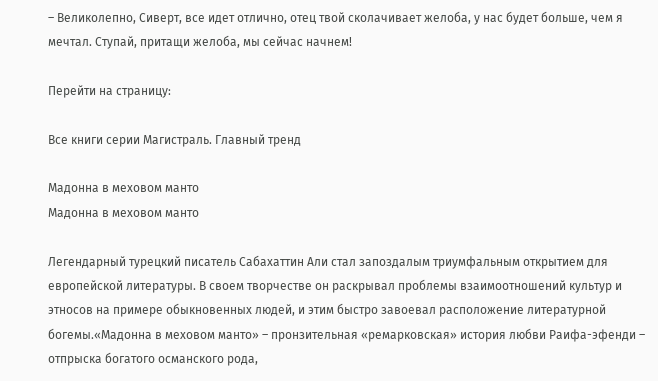– Великолепно, Сиверт, все идет отлично, отец твой сколачивает желоба, у нас будет больше, чем я мечтал. Ступай, притащи желоба, мы сейчас начнем!

Перейти на страницу:

Все книги серии Магистраль. Главный тренд

Мадонна в меховом манто
Мадонна в меховом манто

Легендарный турецкий писатель Сабахаттин Али стал запоздалым триумфальным открытием для европейской литературы. В своем творчестве он раскрывал проблемы взаимоотношений культур и этносов на примере обыкновенных людей, и этим быстро завоевал расположение литературной богемы.«Мадонна в меховом манто» – пронзительная «ремарковская» история любви Раифа-эфенди – отпрыска богатого османского рода,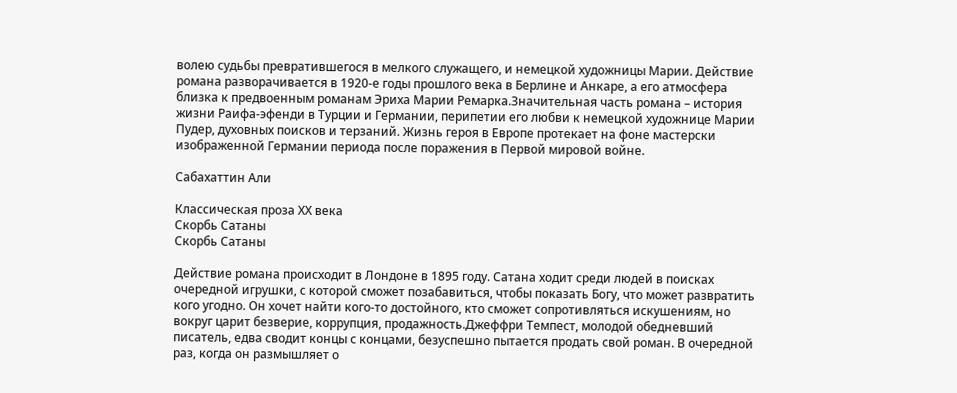волею судьбы превратившегося в мелкого служащего, и немецкой художницы Марии. Действие романа разворачивается в 1920-е годы прошлого века в Берлине и Анкаре, а его атмосфера близка к предвоенным романам Эриха Марии Ремарка.Значительная часть романа – история жизни Раифа-эфенди в Турции и Германии, перипетии его любви к немецкой художнице Марии Пудер, духовных поисков и терзаний. Жизнь героя в Европе протекает на фоне мастерски изображенной Германии периода после поражения в Первой мировой войне.

Сабахаттин Али

Классическая проза ХX века
Скорбь Сатаны
Скорбь Сатаны

Действие романа происходит в Лондоне в 1895 году. Сатана ходит среди людей в поисках очередной игрушки, с которой сможет позабавиться, чтобы показать Богу, что может развратить кого угодно. Он хочет найти кого-то достойного, кто сможет сопротивляться искушениям, но вокруг царит безверие, коррупция, продажность.Джеффри Темпест, молодой обедневший писатель, едва сводит концы с концами, безуспешно пытается продать свой роман. В очередной раз, когда он размышляет о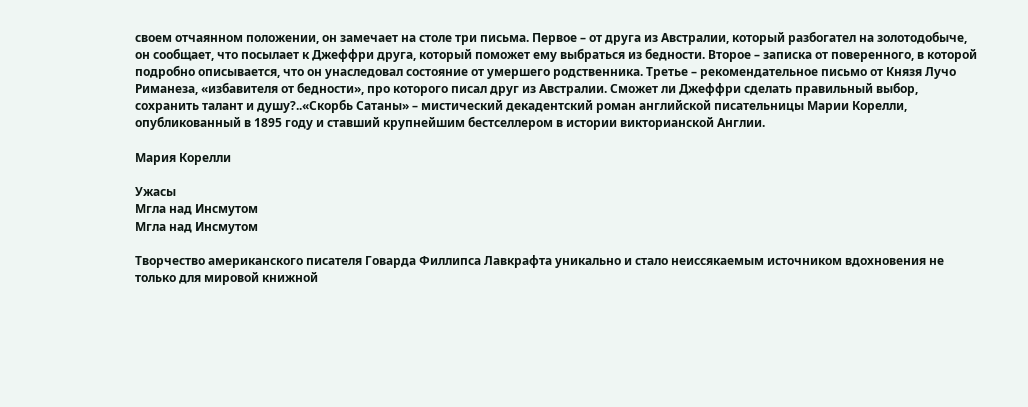своем отчаянном положении, он замечает на столе три письма. Первое – от друга из Австралии, который разбогател на золотодобыче, он сообщает, что посылает к Джеффри друга, который поможет ему выбраться из бедности. Второе – записка от поверенного, в которой подробно описывается, что он унаследовал состояние от умершего родственника. Третье – рекомендательное письмо от Князя Лучо Риманеза, «избавителя от бедности», про которого писал друг из Австралии. Сможет ли Джеффри сделать правильный выбор, сохранить талант и душу?..«Скорбь Сатаны» – мистический декадентский роман английской писательницы Марии Корелли, опубликованный в 1895 году и ставший крупнейшим бестселлером в истории викторианской Англии.

Мария Корелли

Ужасы
Мгла над Инсмутом
Мгла над Инсмутом

Творчество американского писателя Говарда Филлипса Лавкрафта уникально и стало неиссякаемым источником вдохновения не только для мировой книжной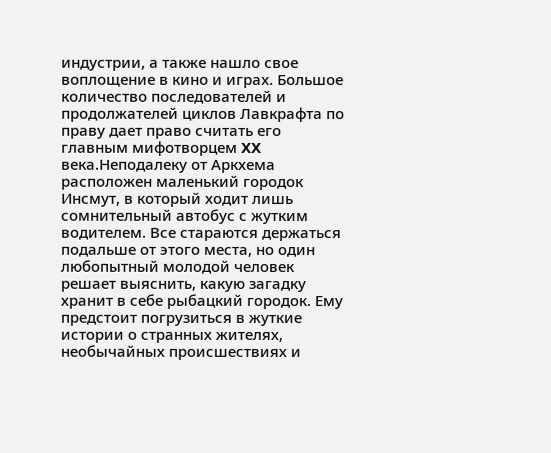индустрии, а также нашло свое воплощение в кино и играх. Большое количество последователей и продолжателей циклов Лавкрафта по праву дает право считать его главным мифотворцем XX века.Неподалеку от Аркхема расположен маленький городок Инсмут, в который ходит лишь сомнительный автобус с жутким водителем. Все стараются держаться подальше от этого места, но один любопытный молодой человек решает выяснить, какую загадку хранит в себе рыбацкий городок. Ему предстоит погрузиться в жуткие истории о странных жителях, необычайных происшествиях и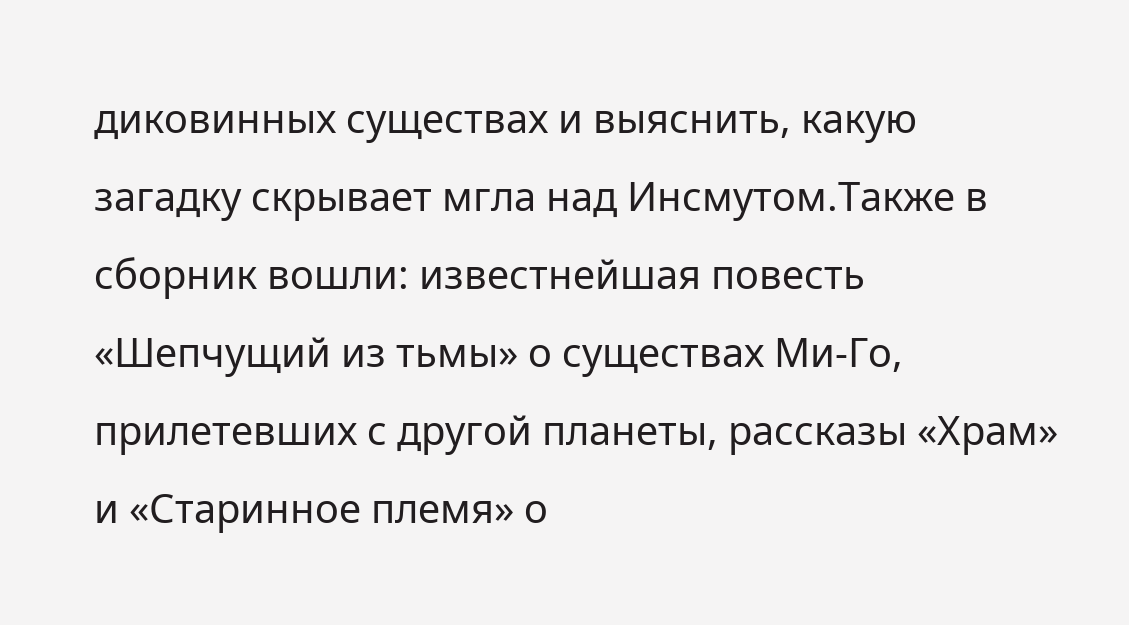диковинных существах и выяснить, какую загадку скрывает мгла над Инсмутом.Также в сборник вошли: известнейшая повесть «Шепчущий из тьмы» о существах Ми-Го, прилетевших с другой планеты, рассказы «Храм» и «Старинное племя» о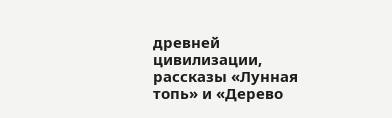древней цивилизации, рассказы «Лунная топь» и «Дерево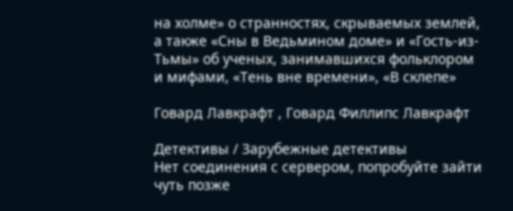на холме» о странностях, скрываемых землей, а также «Сны в Ведьмином доме» и «Гость-из-Тьмы» об ученых, занимавшихся фольклором и мифами, «Тень вне времени», «В склепе»

Говард Лавкрафт , Говард Филлипс Лавкрафт

Детективы / Зарубежные детективы
Нет соединения с сервером, попробуйте зайти чуть позже